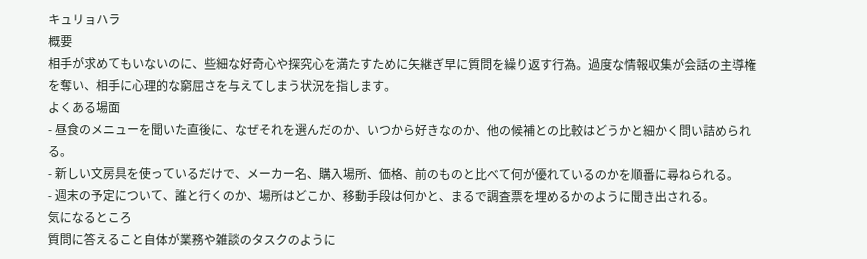キュリョハラ
概要
相手が求めてもいないのに、些細な好奇心や探究心を満たすために矢継ぎ早に質問を繰り返す行為。過度な情報収集が会話の主導権を奪い、相手に心理的な窮屈さを与えてしまう状況を指します。
よくある場面
- 昼食のメニューを聞いた直後に、なぜそれを選んだのか、いつから好きなのか、他の候補との比較はどうかと細かく問い詰められる。
- 新しい文房具を使っているだけで、メーカー名、購入場所、価格、前のものと比べて何が優れているのかを順番に尋ねられる。
- 週末の予定について、誰と行くのか、場所はどこか、移動手段は何かと、まるで調査票を埋めるかのように聞き出される。
気になるところ
質問に答えること自体が業務や雑談のタスクのように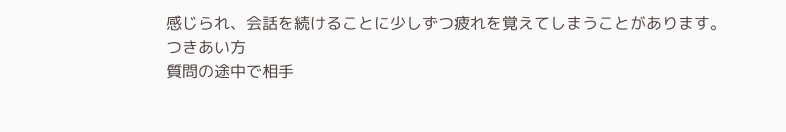感じられ、会話を続けることに少しずつ疲れを覚えてしまうことがあります。
つきあい方
質問の途中で相手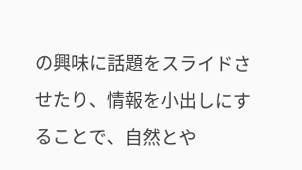の興味に話題をスライドさせたり、情報を小出しにすることで、自然とや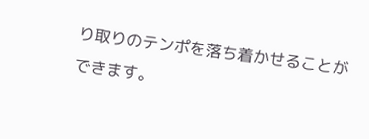り取りのテンポを落ち着かせることができます。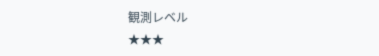観測レベル
★★★